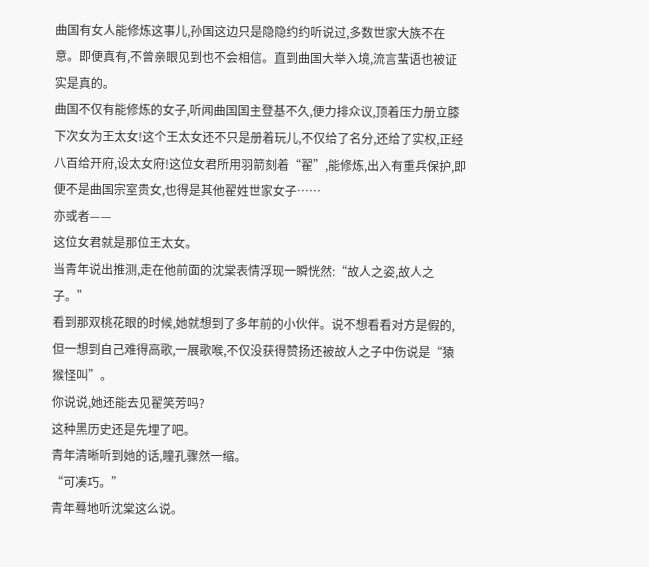曲国有女人能修炼这事儿,孙国这边只是隐隐约约听说过,多数世家大族不在意。即便真有,不曾亲眼见到也不会相信。直到曲国大举入境,流言蜚语也被证实是真的。
曲国不仅有能修炼的女子,听闻曲国国主登基不久,便力排众议,顶着压力册立膝下次女为王太女!这个王太女还不只是册着玩儿,不仅给了名分,还给了实权,正经八百给开府,设太女府!这位女君所用羽箭刻着“翟”,能修炼,出入有重兵保护,即便不是曲国宗室贵女,也得是其他翟姓世家女子……
亦或者——
这位女君就是那位王太女。
当青年说出推测,走在他前面的沈棠表情浮现一瞬恍然:“故人之姿,故人之子。”
看到那双桃花眼的时候,她就想到了多年前的小伙伴。说不想看看对方是假的,但一想到自己难得高歌,一展歌喉,不仅没获得赞扬还被故人之子中伤说是“猿猴怪叫”。
你说说,她还能去见翟笑芳吗?
这种黑历史还是先埋了吧。
青年清晰听到她的话,瞳孔骤然一缩。
“可凑巧。”
青年蓦地听沈棠这么说。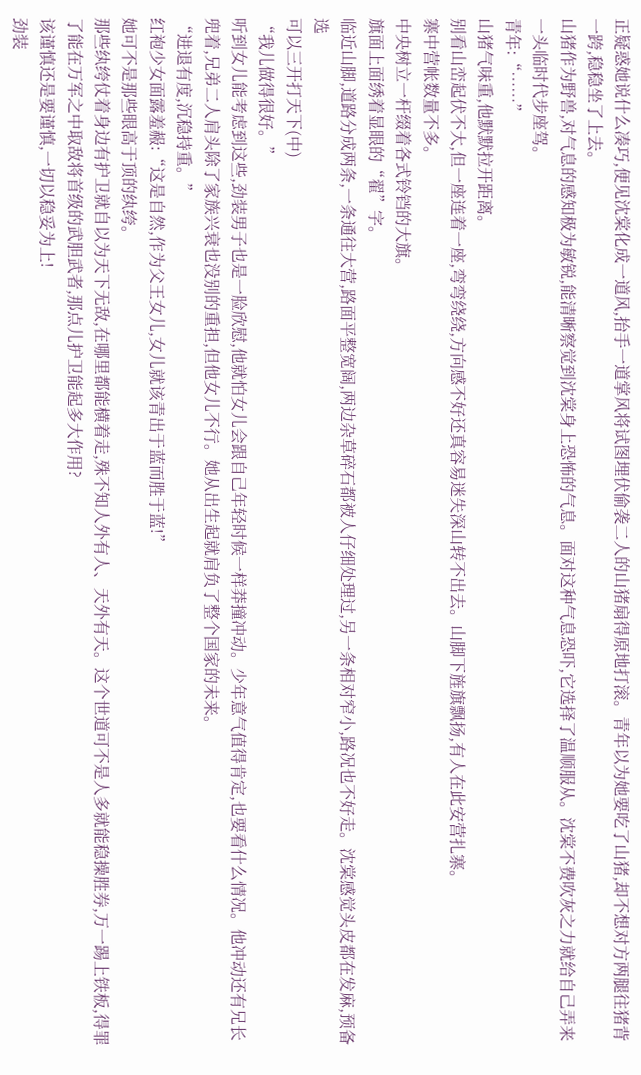正疑惑她说什么凑巧,便见沈棠化成一道风,抬手一道掌风将试图埋伏偷袭二人的山猪扇得原地打滚。青年以为她要吃了山猪,却不想对方两腿往猪背一跨,稳稳坐了上去。
山猪作为野兽,对气息的感知极为敏锐,能清晰察觉到沈棠身上恐怖的气息。面对这种气息恐吓,它选择了温顺服从。沈棠不费吹灰之力就给自己弄来一头临时代步座驾。
青年:“……”
山猪气味重,他默默拉开距离。
别看山峦起伏不大,但一座连着一座,弯弯绕绕,方向感不好还真容易迷失深山转不出去。山脚下旌旗飘扬,有人在此安营扎寨。
寨中营帐数量不多。
中央树立一杆缀着各式铃铛的大旗。
旗面上面绣着显眼的“翟”字。
临近山脚,道路分成两条,一条通往大营,路面平整宽阔,两边杂草碎石都被人仔细处理过,另一条相对窄小,路况也不好走。沈棠感觉头皮都在发麻,预备选
可以三开打天下(中)
“我儿做得很好。”
听到女儿能考虑到这些,劲装男子也是一脸欣慰,他就怕女儿会跟自己年轻时候一样莽撞冲动。少年意气值得肯定,也要看什么情况。他冲动还有兄长兜着,兄弟二人肩头除了家族兴衰也没别的重担,但他女儿不行。她从出生起就肩负了整个国家的未来。
“进退有度,沉稳持重。”
红袍少女面露羞赧:“这是自然,作为父王女儿,女儿就该青出于蓝而胜于蓝!”
她可不是那些眼高于顶的纨绔。
那些纨绔仗着身边有护卫就自以为天下无敌,在哪里都能横着走,殊不知人外有人、天外有天。这个世道可不是人多就能稳操胜券,万一踢上铁板,得罪了能在万军之中取敌将首级的武胆武者,那点儿护卫能起多大作用?
该谨慎还是要谨慎,一切以稳妥为上!
劲装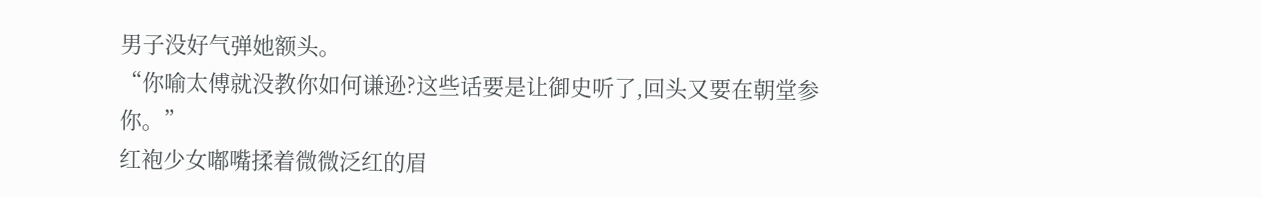男子没好气弹她额头。
“你喻太傅就没教你如何谦逊?这些话要是让御史听了,回头又要在朝堂参你。”
红袍少女嘟嘴揉着微微泛红的眉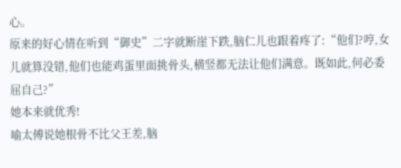心。
原来的好心情在听到“御史”二字就断崖下跌,脑仁儿也跟着疼了:“他们?哼,女儿就算没错,他们也能鸡蛋里面挑骨头,横竖都无法让他们满意。既如此,何必委屈自己?”
她本来就优秀!
喻太傅说她根骨不比父王差,脑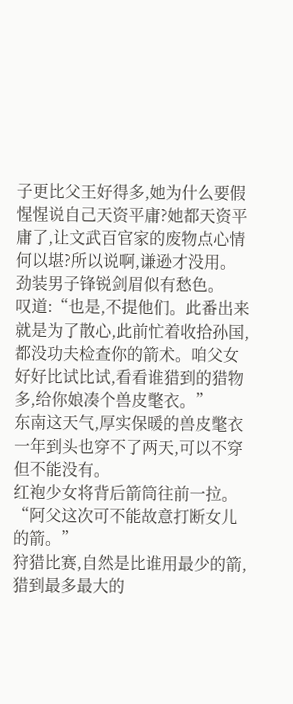子更比父王好得多,她为什么要假惺惺说自己天资平庸?她都天资平庸了,让文武百官家的废物点心情何以堪?所以说啊,谦逊才没用。
劲装男子锋锐剑眉似有愁色。
叹道:“也是,不提他们。此番出来就是为了散心,此前忙着收拾孙国,都没功夫检查你的箭术。咱父女好好比试比试,看看谁猎到的猎物多,给你娘凑个兽皮氅衣。”
东南这天气,厚实保暖的兽皮氅衣一年到头也穿不了两天,可以不穿但不能没有。
红袍少女将背后箭筒往前一拉。
“阿父这次可不能故意打断女儿的箭。”
狩猎比赛,自然是比谁用最少的箭,猎到最多最大的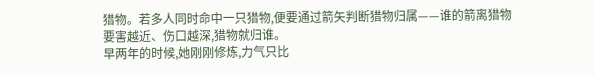猎物。若多人同时命中一只猎物,便要通过箭矢判断猎物归属——谁的箭离猎物要害越近、伤口越深,猎物就归谁。
早两年的时候,她刚刚修炼,力气只比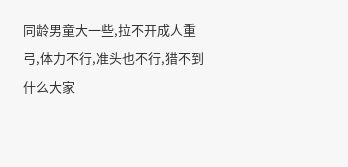同龄男童大一些,拉不开成人重弓,体力不行,准头也不行,猎不到什么大家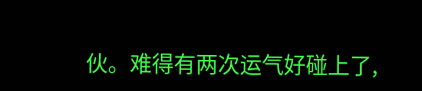伙。难得有两次运气好碰上了,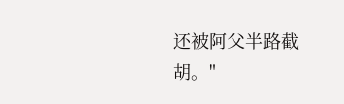还被阿父半路截胡。"